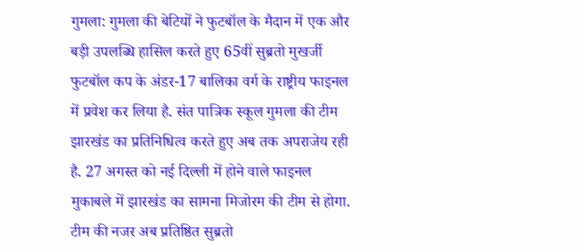गुमला: गुमला की बेटियों ने फुटबॉल के मैदान में एक और बड़ी उपलब्धि हासिल करते हुए 65वीं सुब्रतो मुखर्जी फुटबॉल कप के अंडर-17 बालिका वर्ग के राष्ट्रीय फाइनल में प्रवेश कर लिया है. संत पात्रिक स्कूल गुमला की टीम झारखंड का प्रतिनिधित्व करते हुए अब तक अपराजेय रही है. 27 अगस्त को नई दिल्ली में होने वाले फाइनल मुकाबले में झारखंड का सामना मिजोरम की टीम से होगा. टीम की नजर अब प्रतिष्ठित सुब्रतो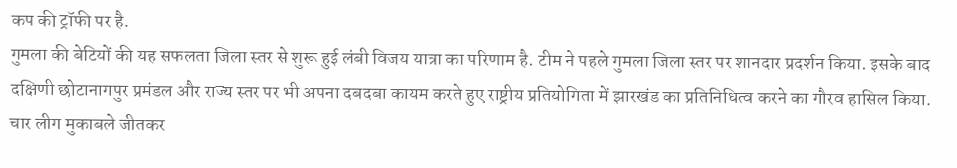कप की ट्रॉफी पर है.
गुमला की बेटियों की यह सफलता जिला स्तर से शुरू हुई लंबी विजय यात्रा का परिणाम है. टीम ने पहले गुमला जिला स्तर पर शानदार प्रदर्शन किया. इसके बाद दक्षिणी छोटानागपुर प्रमंडल और राज्य स्तर पर भी अपना दबदबा कायम करते हुए राष्ट्रीय प्रतियोगिता में झारखंड का प्रतिनिधित्व करने का गौरव हासिल किया.
चार लीग मुकाबले जीतकर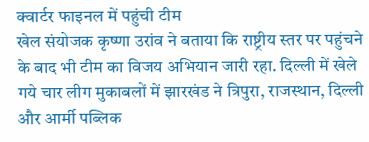क्वार्टर फाइनल में पहुंची टीम
खेल संयोजक कृष्णा उरांव ने बताया कि राष्ट्रीय स्तर पर पहुंचने के बाद भी टीम का विजय अभियान जारी रहा. दिल्ली में खेले गये चार लीग मुकाबलों में झारखंड ने त्रिपुरा, राजस्थान, दिल्ली और आर्मी पब्लिक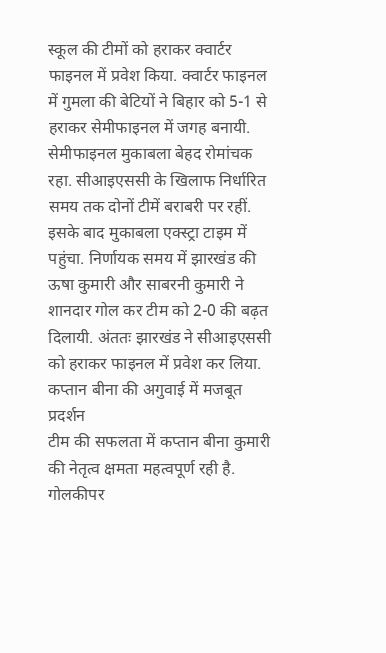स्कूल की टीमों को हराकर क्वार्टर फाइनल में प्रवेश किया. क्वार्टर फाइनल में गुमला की बेटियों ने बिहार को 5-1 से हराकर सेमीफाइनल में जगह बनायी.
सेमीफाइनल मुकाबला बेहद रोमांचक रहा. सीआइएससी के खिलाफ निर्धारित समय तक दोनों टीमें बराबरी पर रहीं. इसके बाद मुकाबला एक्स्ट्रा टाइम में पहुंचा. निर्णायक समय में झारखंड की ऊषा कुमारी और साबरनी कुमारी ने शानदार गोल कर टीम को 2-0 की बढ़त दिलायी. अंततः झारखंड ने सीआइएससी को हराकर फाइनल में प्रवेश कर लिया.
कप्तान बीना की अगुवाई में मजबूत प्रदर्शन
टीम की सफलता में कप्तान बीना कुमारी की नेतृत्व क्षमता महत्वपूर्ण रही है. गोलकीपर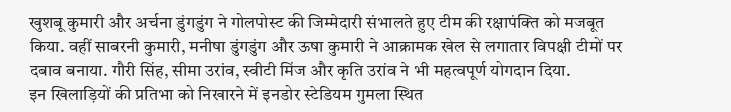खुशबू कुमारी और अर्चना डुंगडुंग ने गोलपोस्ट की जिम्मेदारी संभालते हुए टीम की रक्षापंक्ति को मजबूत किया. वहीं साबरनी कुमारी, मनीषा डुंगडुंग और ऊषा कुमारी ने आक्रामक खेल से लगातार विपक्षी टीमों पर दबाव बनाया. गौरी सिंह, सीमा उरांव, स्वीटी मिंज और कृति उरांव ने भी महत्वपूर्ण योगदान दिया.
इन खिलाड़ियों की प्रतिभा को निखारने में इनडोर स्टेडियम गुमला स्थित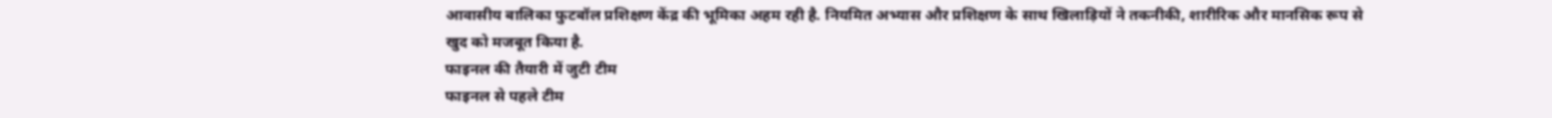आवासीय बालिका फुटबॉल प्रशिक्षण केंद्र की भूमिका अहम रही है. नियमित अभ्यास और प्रशिक्षण के साथ खिलाड़ियों ने तकनीकी, शारीरिक और मानसिक रूप से खुद को मजबूत किया है.
फाइनल की तैयारी में जुटी टीम
फाइनल से पहले टीम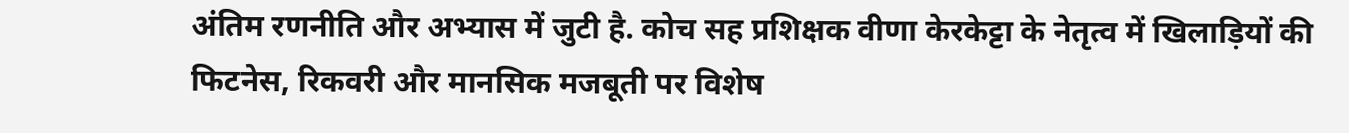अंतिम रणनीति और अभ्यास में जुटी है. कोच सह प्रशिक्षक वीणा केरकेट्टा के नेतृत्व में खिलाड़ियों की फिटनेस, रिकवरी और मानसिक मजबूती पर विशेष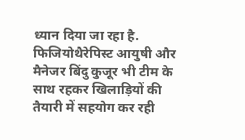ध्यान दिया जा रहा है. फिजियोथैरेपिस्ट आयुषी और मैनेजर बिंदु कुजूर भी टीम के साथ रहकर खिलाड़ियों की तैयारी में सहयोग कर रही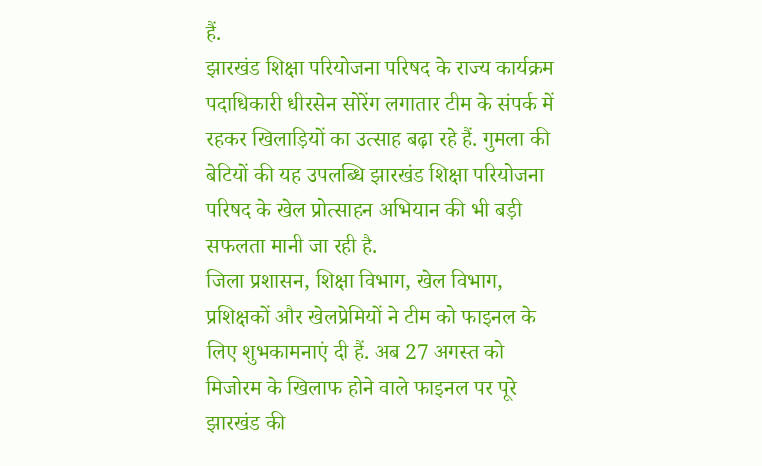हैं.
झारखंड शिक्षा परियोजना परिषद के राज्य कार्यक्रम पदाधिकारी धीरसेन सोरेंग लगातार टीम के संपर्क में रहकर खिलाड़ियों का उत्साह बढ़ा रहे हैं. गुमला की बेटियों की यह उपलब्धि झारखंड शिक्षा परियोजना परिषद के खेल प्रोत्साहन अभियान की भी बड़ी सफलता मानी जा रही है.
जिला प्रशासन, शिक्षा विभाग, खेल विभाग, प्रशिक्षकों और खेलप्रेमियों ने टीम को फाइनल के लिए शुभकामनाएं दी हैं. अब 27 अगस्त को मिजोरम के खिलाफ होने वाले फाइनल पर पूरे झारखंड की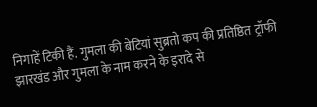निगाहें टिकी हैं. गुमला की बेटियां सुब्रतो कप की प्रतिष्ठित ट्रॉफी झारखंड और गुमला के नाम करने के इरादे से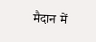मैदान में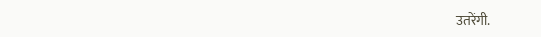उतरेंगी.